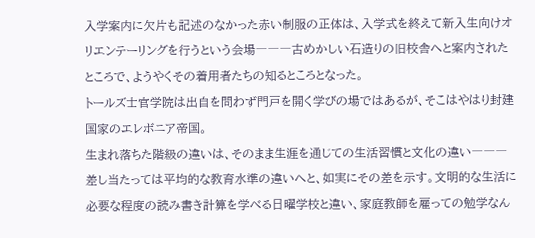入学案内に欠片も記述のなかった赤い制服の正体は、入学式を終えて新入生向けオリエンテーリングを行うという会場―――古めかしい石造りの旧校舎へと案内されたところで、ようやくその着用者たちの知るところとなった。
トールズ士官学院は出自を問わず門戸を開く学びの場ではあるが、そこはやはり封建国家のエレボニア帝国。
生まれ落ちた階級の違いは、そのまま生涯を通じての生活習慣と文化の違い―――差し当たっては平均的な教育水準の違いへと、如実にその差を示す。文明的な生活に必要な程度の読み書き計算を学べる日曜学校と違い、家庭教師を雇っての勉学なん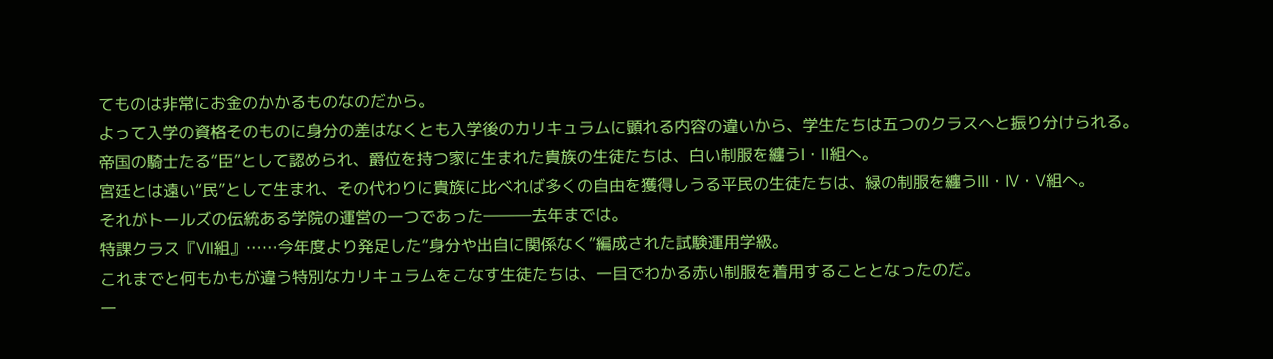てものは非常にお金のかかるものなのだから。
よって入学の資格そのものに身分の差はなくとも入学後のカリキュラムに顕れる内容の違いから、学生たちは五つのクラスへと振り分けられる。
帝国の騎士たる“臣”として認められ、爵位を持つ家に生まれた貴族の生徒たちは、白い制服を纏うⅠ・Ⅱ組へ。
宮廷とは遠い“民”として生まれ、その代わりに貴族に比べれば多くの自由を獲得しうる平民の生徒たちは、緑の制服を纏うⅢ・Ⅳ・Ⅴ組へ。
それがトールズの伝統ある学院の運営の一つであった―――去年までは。
特課クラス『Ⅶ組』……今年度より発足した“身分や出自に関係なく”編成された試験運用学級。
これまでと何もかもが違う特別なカリキュラムをこなす生徒たちは、一目でわかる赤い制服を着用することとなったのだ。
一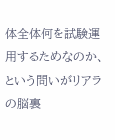体全体何を試験運用するためなのか、という問いがリアラの脳裏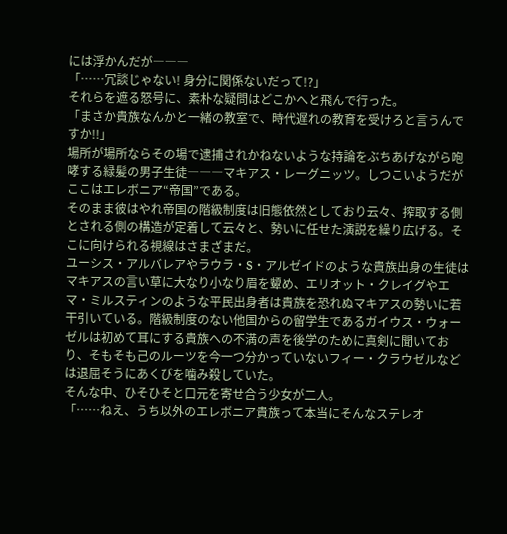には浮かんだが―――
「……冗談じゃない! 身分に関係ないだって!?」
それらを遮る怒号に、素朴な疑問はどこかへと飛んで行った。
「まさか貴族なんかと一緒の教室で、時代遅れの教育を受けろと言うんですか!!」
場所が場所ならその場で逮捕されかねないような持論をぶちあげながら咆哮する緑髪の男子生徒―――マキアス・レーグニッツ。しつこいようだがここはエレボニア“帝国”である。
そのまま彼はやれ帝国の階級制度は旧態依然としており云々、搾取する側とされる側の構造が定着して云々と、勢いに任せた演説を繰り広げる。そこに向けられる視線はさまざまだ。
ユーシス・アルバレアやラウラ・S・アルゼイドのような貴族出身の生徒はマキアスの言い草に大なり小なり眉を顰め、エリオット・クレイグやエマ・ミルスティンのような平民出身者は貴族を恐れぬマキアスの勢いに若干引いている。階級制度のない他国からの留学生であるガイウス・ウォーゼルは初めて耳にする貴族への不満の声を後学のために真剣に聞いており、そもそも己のルーツを今一つ分かっていないフィー・クラウゼルなどは退屈そうにあくびを噛み殺していた。
そんな中、ひそひそと口元を寄せ合う少女が二人。
「……ねえ、うち以外のエレボニア貴族って本当にそんなステレオ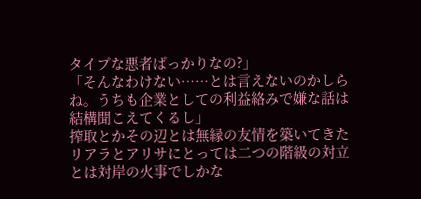タイプな悪者ばっかりなの?」
「そんなわけない……とは言えないのかしらね。うちも企業としての利益絡みで嫌な話は結構聞こえてくるし」
搾取とかその辺とは無縁の友情を築いてきたリアラとアリサにとっては二つの階級の対立とは対岸の火事でしかな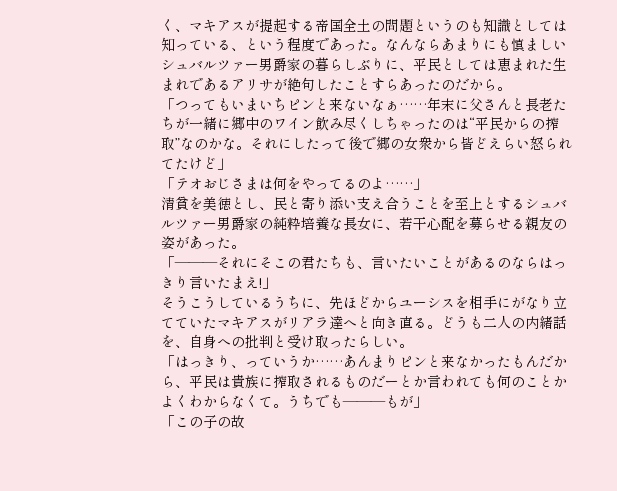く、マキアスが提起する帝国全土の問題というのも知識としては知っている、という程度であった。なんならあまりにも慎ましいシュバルツァー男爵家の暮らしぶりに、平民としては恵まれた生まれであるアリサが絶句したことすらあったのだから。
「つってもいまいちピンと来ないなぁ……年末に父さんと長老たちが一緒に郷中のワイン飲み尽くしちゃったのは“平民からの搾取”なのかな。それにしたって後で郷の女衆から皆どえらい怒られてたけど」
「テオおじさまは何をやってるのよ……」
清貧を美徳とし、民と寄り添い支え合うことを至上とするシュバルツァー男爵家の純粋培養な長女に、若干心配を募らせる親友の姿があった。
「―――それにそこの君たちも、言いたいことがあるのならはっきり言いたまえ!」
そうこうしているうちに、先ほどからユーシスを相手にがなり立てていたマキアスがリアラ達へと向き直る。どうも二人の内緒話を、自身への批判と受け取ったらしい。
「はっきり、っていうか……あんまりピンと来なかったもんだから、平民は貴族に搾取されるものだーとか言われても何のことかよくわからなくて。うちでも―――もが」
「この子の故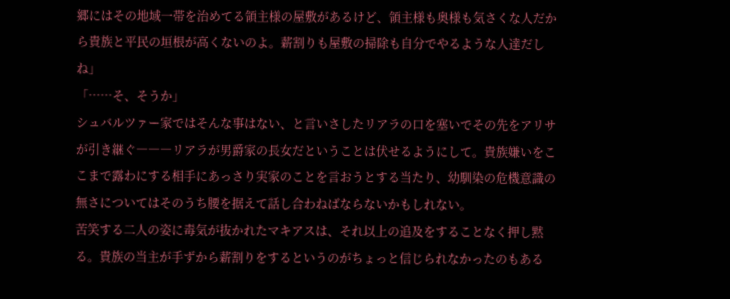郷にはその地域一帯を治めてる領主様の屋敷があるけど、領主様も奥様も気さくな人だから貴族と平民の垣根が高くないのよ。薪割りも屋敷の掃除も自分でやるような人達だしね」
「……そ、そうか」
シュバルツァー家ではそんな事はない、と言いさしたリアラの口を塞いでその先をアリサが引き継ぐ―――リアラが男爵家の長女だということは伏せるようにして。貴族嫌いをここまで露わにする相手にあっさり実家のことを言おうとする当たり、幼馴染の危機意識の無さについてはそのうち腰を据えて話し合わねばならないかもしれない。
苦笑する二人の姿に毒気が抜かれたマキアスは、それ以上の追及をすることなく押し黙る。貴族の当主が手ずから薪割りをするというのがちょっと信じられなかったのもある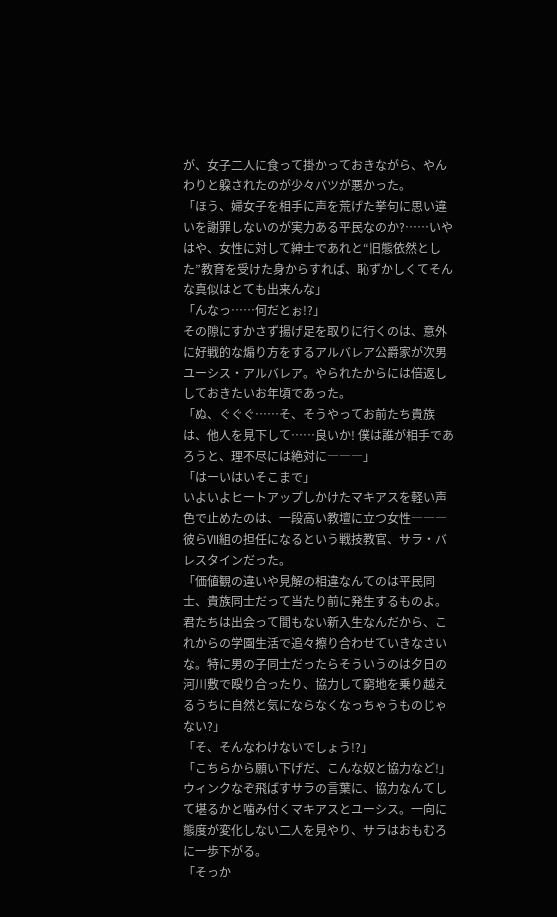が、女子二人に食って掛かっておきながら、やんわりと躱されたのが少々バツが悪かった。
「ほう、婦女子を相手に声を荒げた挙句に思い違いを謝罪しないのが実力ある平民なのか?……いやはや、女性に対して紳士であれと“旧態依然とした”教育を受けた身からすれば、恥ずかしくてそんな真似はとても出来んな」
「んなっ……何だとぉ!?」
その隙にすかさず揚げ足を取りに行くのは、意外に好戦的な煽り方をするアルバレア公爵家が次男ユーシス・アルバレア。やられたからには倍返ししておきたいお年頃であった。
「ぬ、ぐぐぐ……そ、そうやってお前たち貴族は、他人を見下して……良いか! 僕は誰が相手であろうと、理不尽には絶対に―――」
「はーいはいそこまで」
いよいよヒートアップしかけたマキアスを軽い声色で止めたのは、一段高い教壇に立つ女性―――彼らⅦ組の担任になるという戦技教官、サラ・バレスタインだった。
「価値観の違いや見解の相違なんてのは平民同士、貴族同士だって当たり前に発生するものよ。君たちは出会って間もない新入生なんだから、これからの学園生活で追々擦り合わせていきなさいな。特に男の子同士だったらそういうのは夕日の河川敷で殴り合ったり、協力して窮地を乗り越えるうちに自然と気にならなくなっちゃうものじゃない?」
「そ、そんなわけないでしょう!?」
「こちらから願い下げだ、こんな奴と協力など!」
ウィンクなぞ飛ばすサラの言葉に、協力なんてして堪るかと噛み付くマキアスとユーシス。一向に態度が変化しない二人を見やり、サラはおもむろに一歩下がる。
「そっか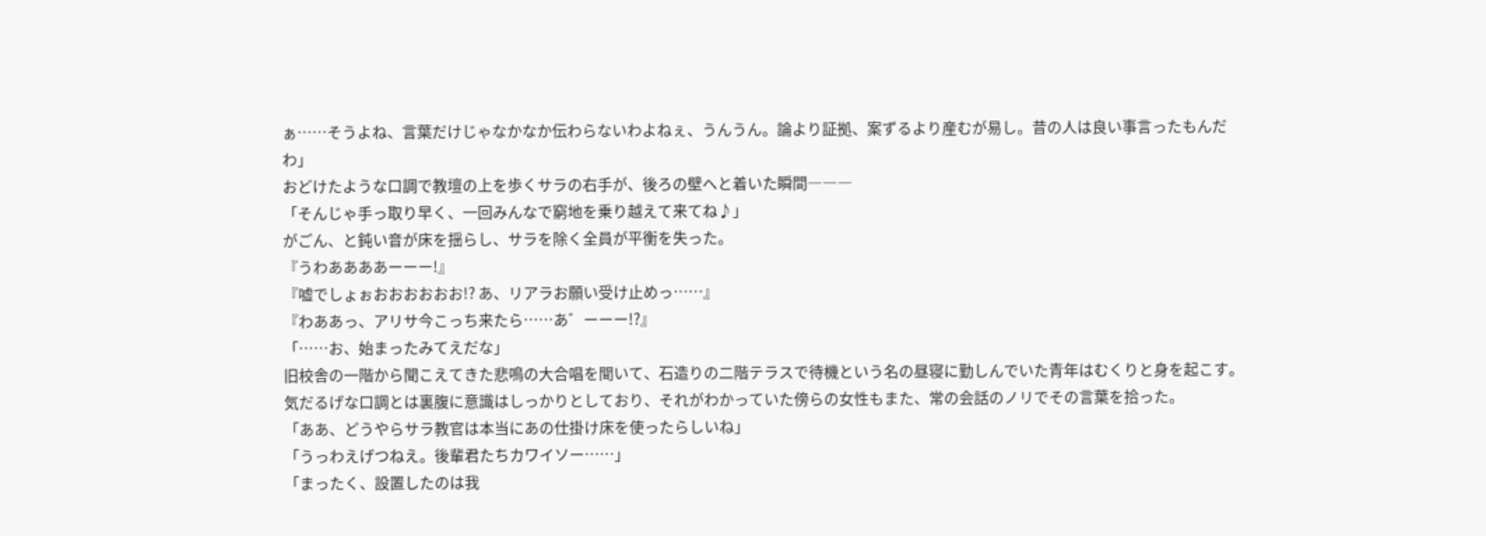ぁ……そうよね、言葉だけじゃなかなか伝わらないわよねぇ、うんうん。論より証拠、案ずるより産むが易し。昔の人は良い事言ったもんだわ」
おどけたような口調で教壇の上を歩くサラの右手が、後ろの壁へと着いた瞬間―――
「そんじゃ手っ取り早く、一回みんなで窮地を乗り越えて来てね♪」
がごん、と鈍い音が床を揺らし、サラを除く全員が平衡を失った。
『うわああああーーー!』
『嘘でしょぉおおおおおお!? あ、リアラお願い受け止めっ……』
『わああっ、アリサ今こっち来たら……あ゛ーーー!?』
「……お、始まったみてえだな」
旧校舎の一階から聞こえてきた悲鳴の大合唱を聞いて、石造りの二階テラスで待機という名の昼寝に勤しんでいた青年はむくりと身を起こす。気だるげな口調とは裏腹に意識はしっかりとしており、それがわかっていた傍らの女性もまた、常の会話のノリでその言葉を拾った。
「ああ、どうやらサラ教官は本当にあの仕掛け床を使ったらしいね」
「うっわえげつねえ。後輩君たちカワイソー……」
「まったく、設置したのは我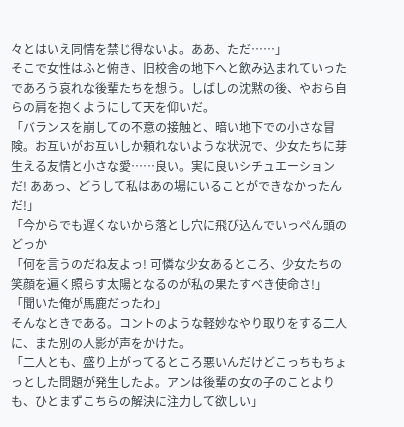々とはいえ同情を禁じ得ないよ。ああ、ただ……」
そこで女性はふと俯き、旧校舎の地下へと飲み込まれていったであろう哀れな後輩たちを想う。しばしの沈黙の後、やおら自らの肩を抱くようにして天を仰いだ。
「バランスを崩しての不意の接触と、暗い地下での小さな冒険。お互いがお互いしか頼れないような状況で、少女たちに芽生える友情と小さな愛……良い。実に良いシチュエーションだ! ああっ、どうして私はあの場にいることができなかったんだ!」
「今からでも遅くないから落とし穴に飛び込んでいっぺん頭のどっか
「何を言うのだね友よっ! 可憐な少女あるところ、少女たちの笑顔を遍く照らす太陽となるのが私の果たすべき使命さ!」
「聞いた俺が馬鹿だったわ」
そんなときである。コントのような軽妙なやり取りをする二人に、また別の人影が声をかけた。
「二人とも、盛り上がってるところ悪いんだけどこっちもちょっとした問題が発生したよ。アンは後輩の女の子のことよりも、ひとまずこちらの解決に注力して欲しい」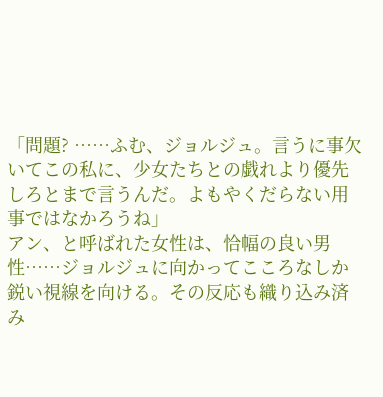「問題? ……ふむ、ジョルジュ。言うに事欠いてこの私に、少女たちとの戯れより優先しろとまで言うんだ。よもやくだらない用事ではなかろうね」
アン、と呼ばれた女性は、恰幅の良い男性……ジョルジュに向かってこころなしか鋭い視線を向ける。その反応も織り込み済み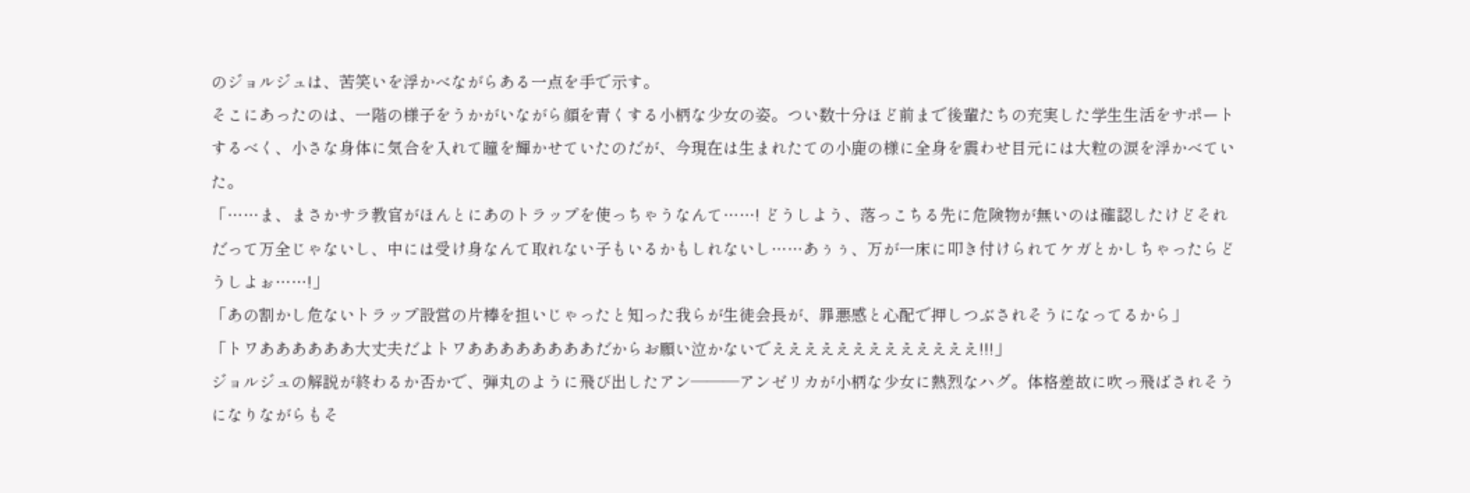のジョルジュは、苦笑いを浮かべながらある一点を手で示す。
そこにあったのは、一階の様子をうかがいながら顔を青くする小柄な少女の姿。つい数十分ほど前まで後輩たちの充実した学生生活をサポートするべく、小さな身体に気合を入れて瞳を輝かせていたのだが、今現在は生まれたての小鹿の様に全身を震わせ目元には大粒の涙を浮かべていた。
「……ま、まさかサラ教官がほんとにあのトラップを使っちゃうなんて……! どうしよう、落っこちる先に危険物が無いのは確認したけどそれだって万全じゃないし、中には受け身なんて取れない子もいるかもしれないし……あぅぅ、万が一床に叩き付けられてケガとかしちゃったらどうしよぉ……!」
「あの割かし危ないトラップ設営の片棒を担いじゃったと知った我らが生徒会長が、罪悪感と心配で押しつぶされそうになってるから」
「トワああああああ大丈夫だよトワああああああああだからお願い泣かないでえええええええええええええ!!!」
ジョルジュの解説が終わるか否かで、弾丸のように飛び出したアン―――アンゼリカが小柄な少女に熱烈なハグ。体格差故に吹っ飛ばされそうになりながらもそ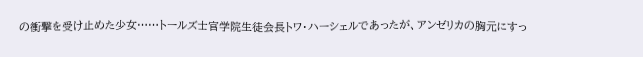の衝撃を受け止めた少女……トールズ士官学院生徒会長トワ・ハーシェルであったが、アンゼリカの胸元にすっ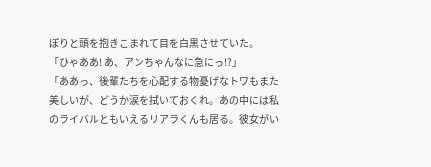ぽりと頭を抱きこまれて目を白黒させていた。
「ひゃああ! あ、アンちゃんなに急にっ!?」
「ああっ、後輩たちを心配する物憂げなトワもまた美しいが、どうか涙を拭いておくれ。あの中には私のライバルともいえるリアラくんも居る。彼女がい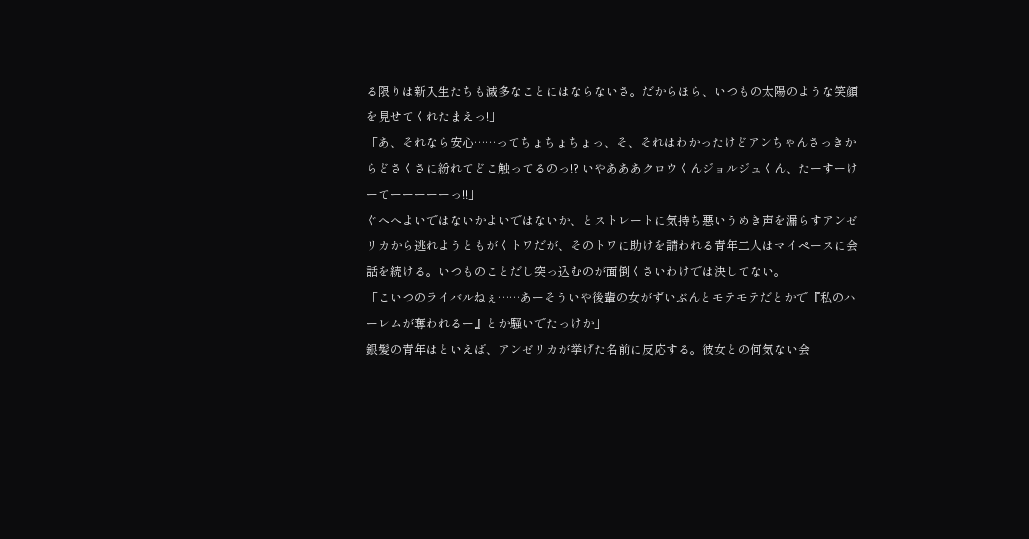る限りは新入生たちも滅多なことにはならないさ。だからほら、いつもの太陽のような笑顔を見せてくれたまえっ!」
「あ、それなら安心……ってちょちょちょっ、そ、それはわかったけどアンちゃんさっきからどさくさに紛れてどこ触ってるのっ!? いやあああクロウくんジョルジュくん、たーすーけーてーーーーーっ!!」
ぐへへよいではないかよいではないか、とストレートに気持ち悪いうめき声を漏らすアンゼリカから逃れようともがくトワだが、そのトワに助けを請われる青年二人はマイペースに会話を続ける。いつものことだし突っ込むのが面倒くさいわけでは決してない。
「こいつのライバルねぇ……あーそういや後輩の女がずいぶんとモテモテだとかで『私のハーレムが奪われるー』とか騒いでたっけか」
銀髪の青年はといえば、アンゼリカが挙げた名前に反応する。彼女との何気ない会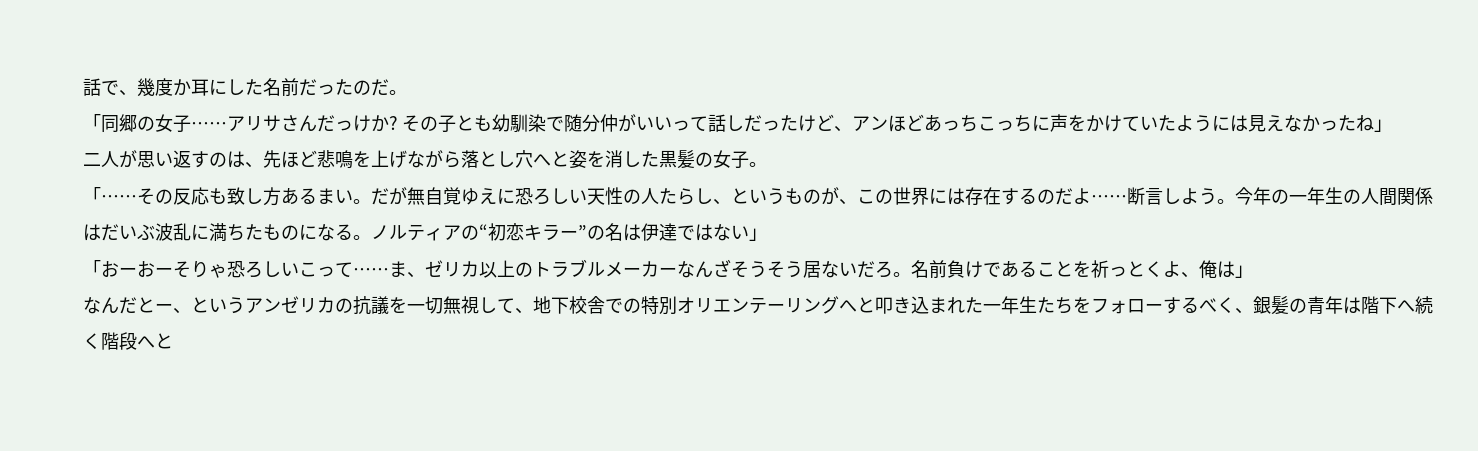話で、幾度か耳にした名前だったのだ。
「同郷の女子……アリサさんだっけか? その子とも幼馴染で随分仲がいいって話しだったけど、アンほどあっちこっちに声をかけていたようには見えなかったね」
二人が思い返すのは、先ほど悲鳴を上げながら落とし穴へと姿を消した黒髪の女子。
「……その反応も致し方あるまい。だが無自覚ゆえに恐ろしい天性の人たらし、というものが、この世界には存在するのだよ……断言しよう。今年の一年生の人間関係はだいぶ波乱に満ちたものになる。ノルティアの“初恋キラー”の名は伊達ではない」
「おーおーそりゃ恐ろしいこって……ま、ゼリカ以上のトラブルメーカーなんざそうそう居ないだろ。名前負けであることを祈っとくよ、俺は」
なんだとー、というアンゼリカの抗議を一切無視して、地下校舎での特別オリエンテーリングへと叩き込まれた一年生たちをフォローするべく、銀髪の青年は階下へ続く階段へと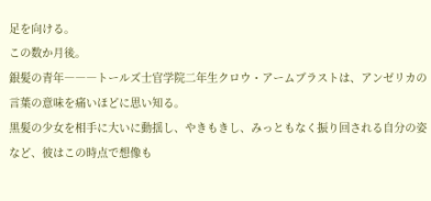足を向ける。
この数か月後。
銀髪の青年―――トールズ士官学院二年生クロウ・アームブラストは、アンゼリカの言葉の意味を痛いほどに思い知る。
黒髪の少女を相手に大いに動揺し、やきもきし、みっともなく振り回される自分の姿など、彼はこの時点で想像も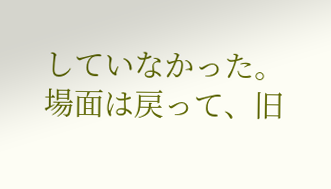していなかった。
場面は戻って、旧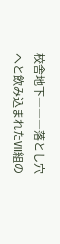校舎地下―――落とし穴へと飲み込まれたⅦ組の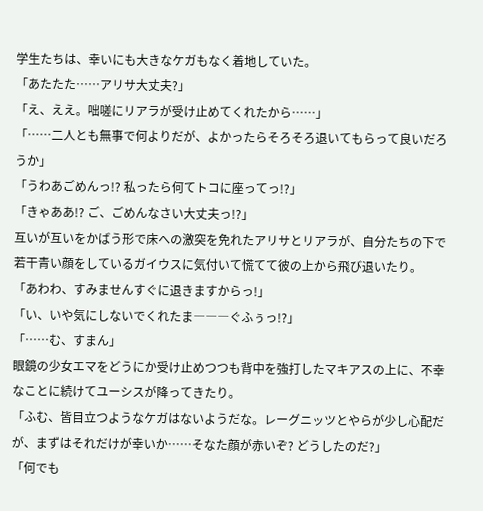学生たちは、幸いにも大きなケガもなく着地していた。
「あたたた……アリサ大丈夫?」
「え、ええ。咄嗟にリアラが受け止めてくれたから……」
「……二人とも無事で何よりだが、よかったらそろそろ退いてもらって良いだろうか」
「うわあごめんっ!? 私ったら何てトコに座ってっ!?」
「きゃああ!? ご、ごめんなさい大丈夫っ!?」
互いが互いをかばう形で床への激突を免れたアリサとリアラが、自分たちの下で若干青い顔をしているガイウスに気付いて慌てて彼の上から飛び退いたり。
「あわわ、すみませんすぐに退きますからっ!」
「い、いや気にしないでくれたま―――ぐふぅっ!?」
「……む、すまん」
眼鏡の少女エマをどうにか受け止めつつも背中を強打したマキアスの上に、不幸なことに続けてユーシスが降ってきたり。
「ふむ、皆目立つようなケガはないようだな。レーグニッツとやらが少し心配だが、まずはそれだけが幸いか……そなた顔が赤いぞ? どうしたのだ?」
「何でも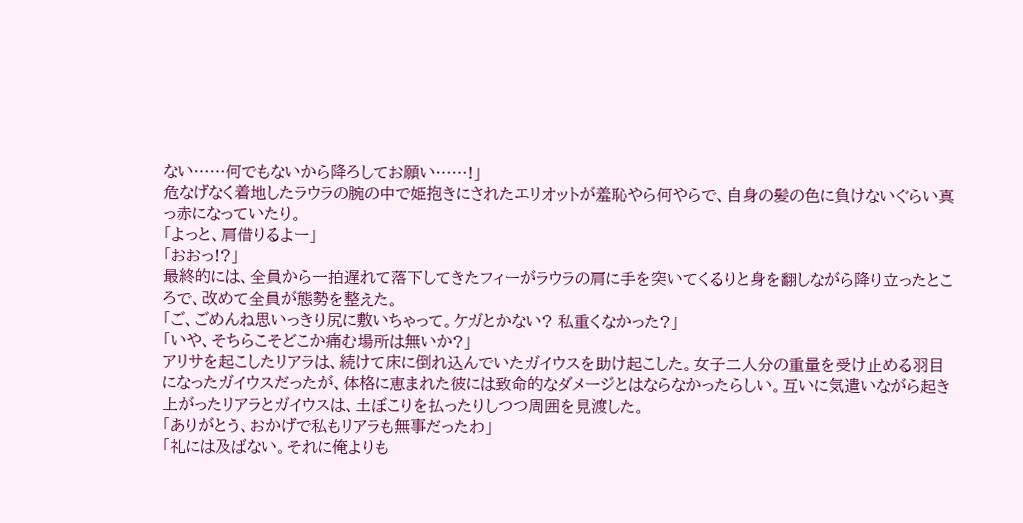ない……何でもないから降ろしてお願い……!」
危なげなく着地したラウラの腕の中で姫抱きにされたエリオットが羞恥やら何やらで、自身の髪の色に負けないぐらい真っ赤になっていたり。
「よっと、肩借りるよー」
「おおっ!?」
最終的には、全員から一拍遅れて落下してきたフィーがラウラの肩に手を突いてくるりと身を翻しながら降り立ったところで、改めて全員が態勢を整えた。
「ご、ごめんね思いっきり尻に敷いちゃって。ケガとかない? 私重くなかった?」
「いや、そちらこそどこか痛む場所は無いか?」
アリサを起こしたリアラは、続けて床に倒れ込んでいたガイウスを助け起こした。女子二人分の重量を受け止める羽目になったガイウスだったが、体格に恵まれた彼には致命的なダメージとはならなかったらしい。互いに気遣いながら起き上がったリアラとガイウスは、土ぼこりを払ったりしつつ周囲を見渡した。
「ありがとう、おかげで私もリアラも無事だったわ」
「礼には及ばない。それに俺よりも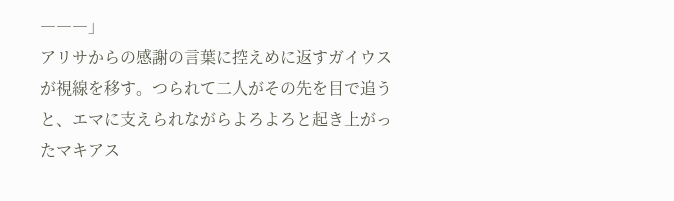―――」
アリサからの感謝の言葉に控えめに返すガイウスが視線を移す。つられて二人がその先を目で追うと、エマに支えられながらよろよろと起き上がったマキアス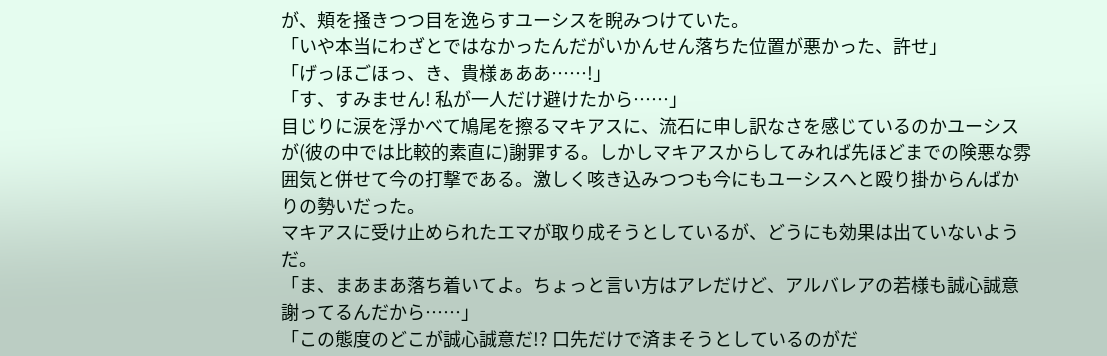が、頬を掻きつつ目を逸らすユーシスを睨みつけていた。
「いや本当にわざとではなかったんだがいかんせん落ちた位置が悪かった、許せ」
「げっほごほっ、き、貴様ぁああ……!」
「す、すみません! 私が一人だけ避けたから……」
目じりに涙を浮かべて鳩尾を擦るマキアスに、流石に申し訳なさを感じているのかユーシスが(彼の中では比較的素直に)謝罪する。しかしマキアスからしてみれば先ほどまでの険悪な雰囲気と併せて今の打撃である。激しく咳き込みつつも今にもユーシスへと殴り掛からんばかりの勢いだった。
マキアスに受け止められたエマが取り成そうとしているが、どうにも効果は出ていないようだ。
「ま、まあまあ落ち着いてよ。ちょっと言い方はアレだけど、アルバレアの若様も誠心誠意謝ってるんだから……」
「この態度のどこが誠心誠意だ!? 口先だけで済まそうとしているのがだ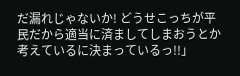だ漏れじゃないか! どうせこっちが平民だから適当に済ましてしまおうとか考えているに決まっているっ!!」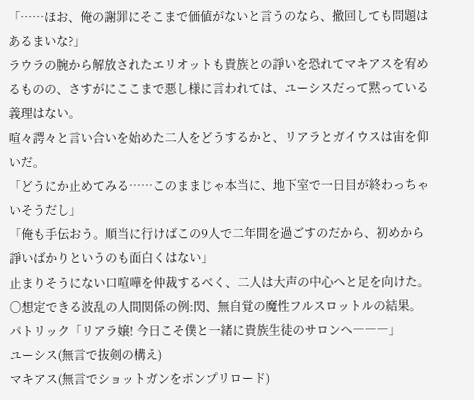「……ほお、俺の謝罪にそこまで価値がないと言うのなら、撤回しても問題はあるまいな?」
ラウラの腕から解放されたエリオットも貴族との諍いを恐れてマキアスを宥めるものの、さすがにここまで悪し様に言われては、ユーシスだって黙っている義理はない。
喧々諤々と言い合いを始めた二人をどうするかと、リアラとガイウスは宙を仰いだ。
「どうにか止めてみる……このままじゃ本当に、地下室で一日目が終わっちゃいそうだし」
「俺も手伝おう。順当に行けばこの9人で二年間を過ごすのだから、初めから諍いばかりというのも面白くはない」
止まりそうにない口喧嘩を仲裁するべく、二人は大声の中心へと足を向けた。
〇想定できる波乱の人間関係の例:閃、無自覚の魔性フルスロットルの結果。
パトリック「リアラ嬢! 今日こそ僕と一緒に貴族生徒のサロンへ―――」
ユーシス(無言で抜剣の構え)
マキアス(無言でショットガンをポンプリロード)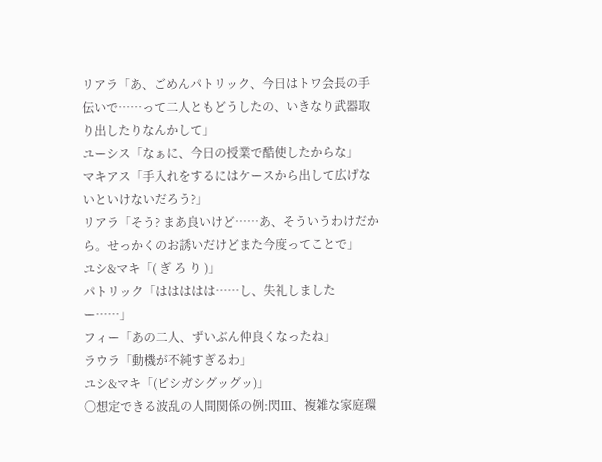リアラ「あ、ごめんパトリック、今日はトワ会長の手伝いで……って二人ともどうしたの、いきなり武器取り出したりなんかして」
ユーシス「なぁに、今日の授業で酷使したからな」
マキアス「手入れをするにはケースから出して広げないといけないだろう?」
リアラ「そう? まあ良いけど……あ、そういうわけだから。せっかくのお誘いだけどまた今度ってことで」
ユシ&マキ「( ぎ ろ り )」
パトリック「ははははは……し、失礼しましたー……」
フィー「あの二人、ずいぶん仲良くなったね」
ラウラ「動機が不純すぎるわ」
ユシ&マキ「(ピシガシグッグッ)」
〇想定できる波乱の人間関係の例:閃Ⅲ、複雑な家庭環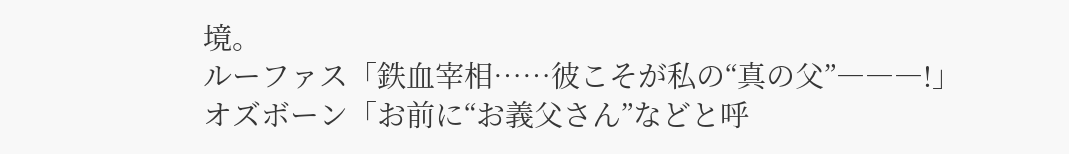境。
ルーファス「鉄血宰相……彼こそが私の“真の父”―――!」
オズボーン「お前に“お義父さん”などと呼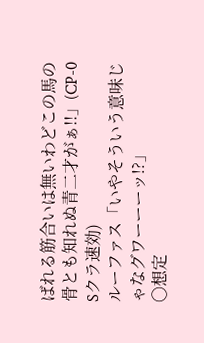ばれる筋合いは無いわどこの馬の骨とも知れぬ青二才がぁ!!」(CP-0 Sクラ速効)
ルーファス「いやそういう意味じゃなグワーーーッ!?」
〇想定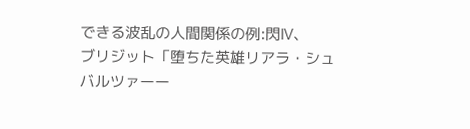できる波乱の人間関係の例:閃Ⅳ、
ブリジット「堕ちた英雄リアラ・シュバルツァーー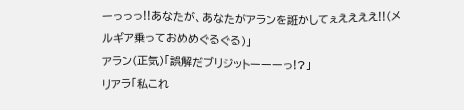ーっっっ!!あなたが、あなたがアランを誑かしてぇええええ!!(メルギア乗っておめめぐるぐる)」
アラン(正気)「誤解だブリジットーーーっ!?」
リアラ「私これ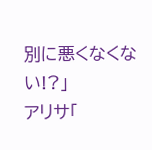別に悪くなくない!?」
アリサ「